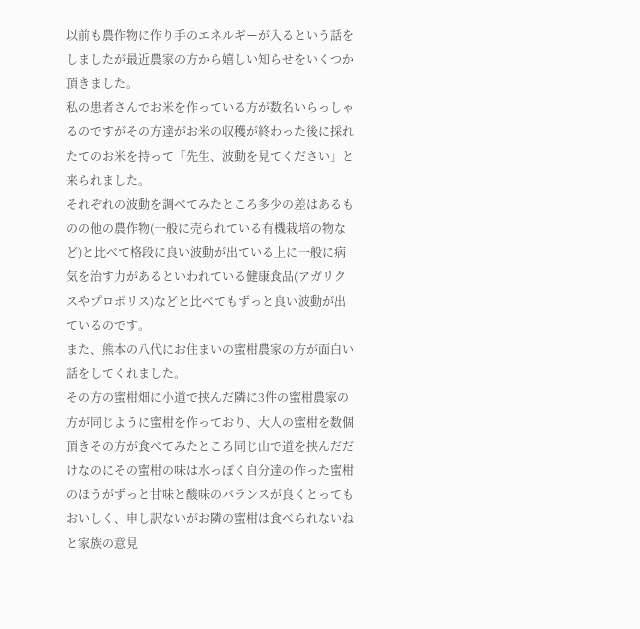以前も農作物に作り手のエネルギーが入るという話をしましたが最近農家の方から嬉しい知らせをいくつか頂きました。
私の患者さんでお米を作っている方が数名いらっしゃるのですがその方達がお米の収穫が終わった後に採れたてのお米を持って「先生、波動を見てください」と来られました。
それぞれの波動を調べてみたところ多少の差はあるものの他の農作物(一般に売られている有機栽培の物など)と比べて格段に良い波動が出ている上に一般に病気を治す力があるといわれている健康食品(アガリクスやプロポリス)などと比べてもずっと良い波動が出ているのです。
また、熊本の八代にお住まいの蜜柑農家の方が面白い話をしてくれました。
その方の蜜柑畑に小道で挟んだ隣に3件の蜜柑農家の方が同じように蜜柑を作っており、大人の蜜柑を数個頂きその方が食べてみたところ同じ山で道を挟んだだけなのにその蜜柑の味は水っぽく自分達の作った蜜柑のほうがずっと甘味と酸味のバランスが良くとってもおいしく、申し訳ないがお隣の蜜柑は食べられないねと家族の意見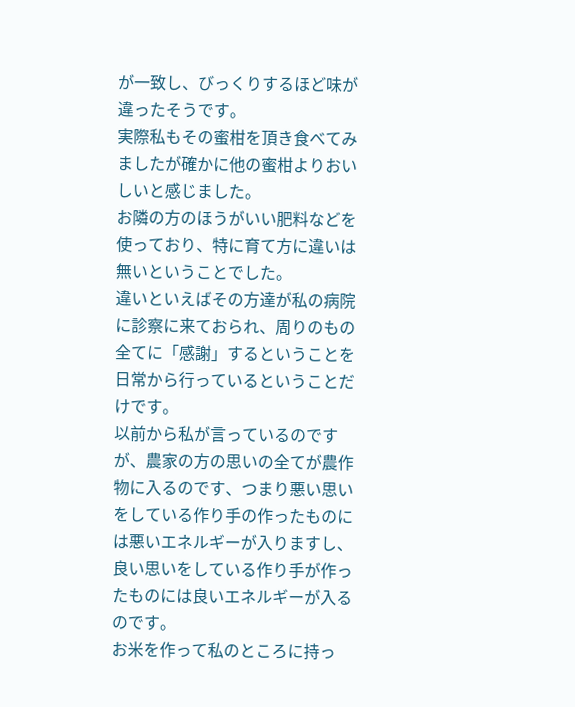が一致し、びっくりするほど味が違ったそうです。
実際私もその蜜柑を頂き食べてみましたが確かに他の蜜柑よりおいしいと感じました。
お隣の方のほうがいい肥料などを使っており、特に育て方に違いは無いということでした。
違いといえばその方達が私の病院に診察に来ておられ、周りのもの全てに「感謝」するということを日常から行っているということだけです。
以前から私が言っているのですが、農家の方の思いの全てが農作物に入るのです、つまり悪い思いをしている作り手の作ったものには悪いエネルギーが入りますし、良い思いをしている作り手が作ったものには良いエネルギーが入るのです。
お米を作って私のところに持っ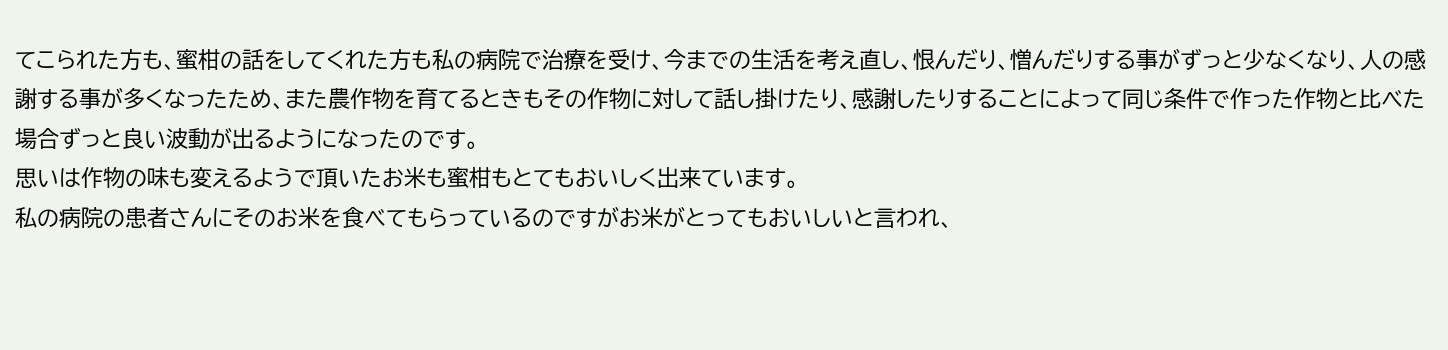てこられた方も、蜜柑の話をしてくれた方も私の病院で治療を受け、今までの生活を考え直し、恨んだり、憎んだりする事がずっと少なくなり、人の感謝する事が多くなったため、また農作物を育てるときもその作物に対して話し掛けたり、感謝したりすることによって同じ条件で作った作物と比べた場合ずっと良い波動が出るようになったのです。
思いは作物の味も変えるようで頂いたお米も蜜柑もとてもおいしく出来ています。
私の病院の患者さんにそのお米を食べてもらっているのですがお米がとってもおいしいと言われ、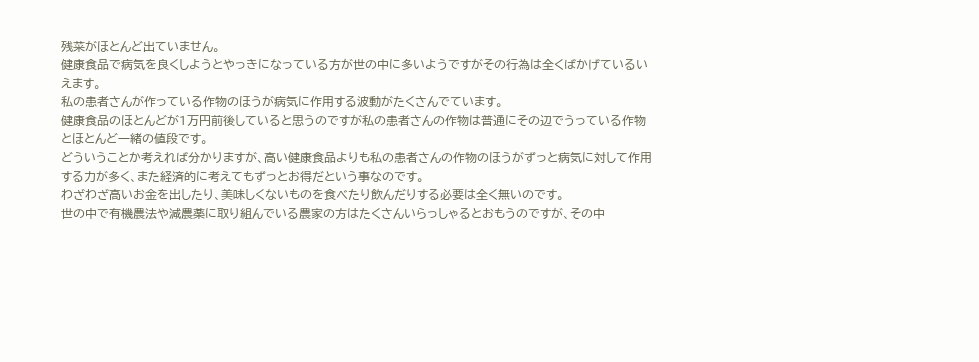残菜がほとんど出ていません。
健康食品で病気を良くしようとやっきになっている方が世の中に多いようですがその行為は全くばかげているいえます。
私の患者さんが作っている作物のほうが病気に作用する波動がたくさんでています。
健康食品のほとんどが1万円前後していると思うのですが私の患者さんの作物は普通にその辺でうっている作物とほとんど一緒の値段です。
どういうことか考えれば分かりますが、高い健康食品よりも私の患者さんの作物のほうがずっと病気に対して作用する力が多く、また経済的に考えてもずっとお得だという事なのです。
わざわざ高いお金を出したり、美味しくないものを食べたり飲んだりする必要は全く無いのです。
世の中で有機農法や減農薬に取り組んでいる農家の方はたくさんいらっしゃるとおもうのですが、その中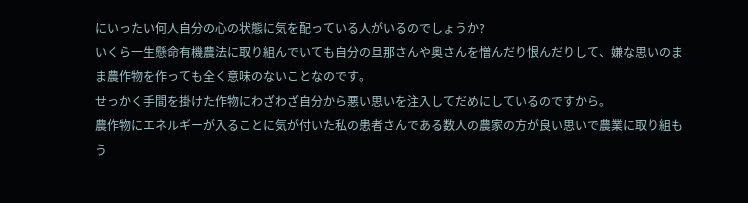にいったい何人自分の心の状態に気を配っている人がいるのでしょうか?
いくら一生懸命有機農法に取り組んでいても自分の旦那さんや奥さんを憎んだり恨んだりして、嫌な思いのまま農作物を作っても全く意味のないことなのです。
せっかく手間を掛けた作物にわざわざ自分から悪い思いを注入してだめにしているのですから。
農作物にエネルギーが入ることに気が付いた私の患者さんである数人の農家の方が良い思いで農業に取り組もう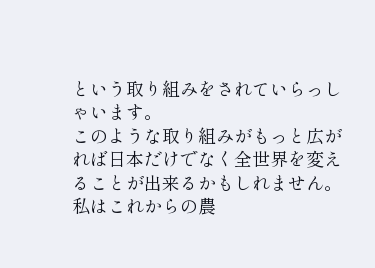という取り組みをされていらっしゃいます。
このような取り組みがもっと広がれば日本だけでなく全世界を変えることが出来るかもしれません。
私はこれからの農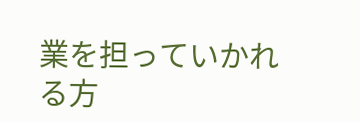業を担っていかれる方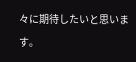々に期待したいと思います。